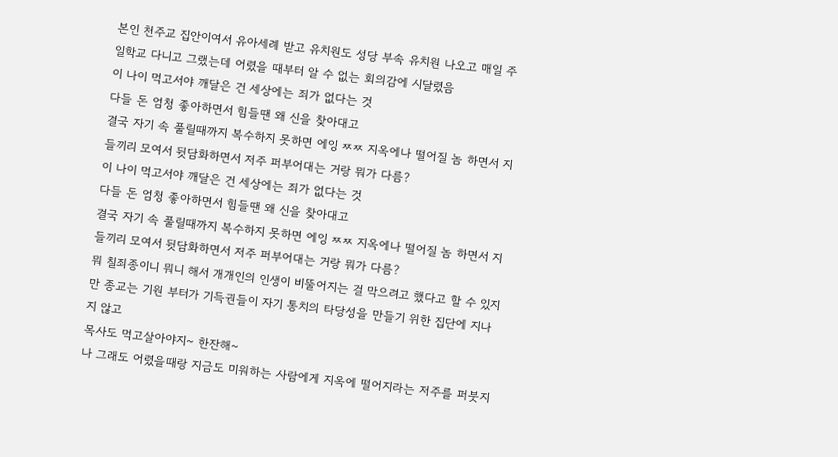본인 천주교 집안이여서 유아세례 받고 유치원도 성당 부속 유치원 나오고 매일 주일학교 다니고 그랬는데 어렸을 때부터 알 수 없는 회의감에 시달렸음
이 나이 먹고서야 깨달은 건 세상에는 죄가 없다는 것
다들 돈 엄청 좋아하면서 힘들땐 왜 신을 찾아대고
결국 자기 속 풀릴때까지 복수하지 못하면 에잉 ㅉㅉ 지옥에나 떨어질 놈 하면서 지들끼리 모여서 뒷담화하면서 저주 퍼부어대는 거랑 뭐가 다름?
이 나이 먹고서야 깨달은 건 세상에는 죄가 없다는 것
다들 돈 엄청 좋아하면서 힘들땐 왜 신을 찾아대고
결국 자기 속 풀릴때까지 복수하지 못하면 에잉 ㅉㅉ 지옥에나 떨어질 놈 하면서 지들끼리 모여서 뒷담화하면서 저주 퍼부어대는 거랑 뭐가 다름?
뭐 칠죄종이니 뭐니 해서 개개인의 인생이 비뚤어지는 걸 막으려고 했다고 할 수 있지만 종교는 기원 부터가 기득권들이 자기 통치의 타당성을 만들기 위한 집단에 지나지 않고
목사도 먹고살아야지~ 한잔해~
나 그래도 어렸을때랑 지금도 미워하는 사람에게 지옥에 떨어지라는 저주를 퍼붓지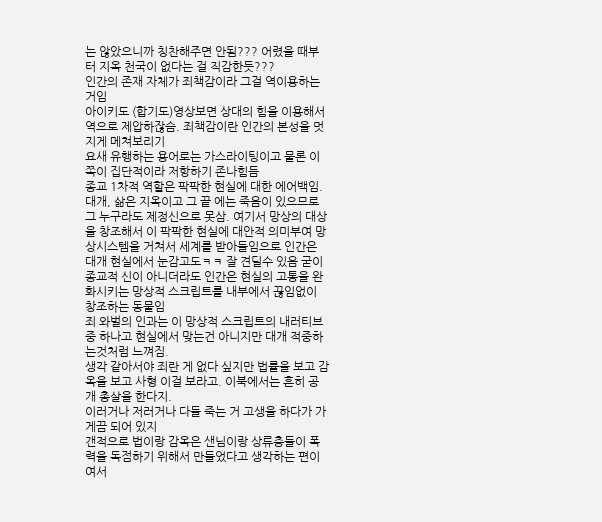는 않았으니까 칭찬해주면 안됨??? 어렸을 때부터 지옥 천국이 없다는 걸 직감한듯???
인간의 존재 자체가 죄책감이라 그걸 역이용하는거임
아이키도 (합기도)영상보면 상대의 힘을 이용해서 역으로 제압하잖슴. 죄책감이란 인간의 본성을 멋지게 메쳐보리기
요새 유행하는 용어로는 가스라이팅이고 물론 이쪽이 집단적이라 저항하기 존나힘듬
종교 1차적 역할은 팍팍한 현실에 대한 에어백임. 대개, 삶은 지옥이고 그 끝 에는 죽음이 있으므로 그 누구라도 제정신으로 못삼. 여기서 망상의 대상을 창조해서 이 팍팍한 현실에 대안적 의미부여 망상시스템을 거쳐서 세계를 받아들임으로 인간은 대개 현실에서 눈감고도ㅋㅋ 잘 견딜수 있음 굳이 종교적 신이 아니더라도 인간은 현실의 고통을 완화시키는 망상적 스크립트를 내부에서 끊임없이 창조하는 동물임
죄 와벌의 인과는 이 망상적 스크립트의 내러티브중 하나고 현실에서 맞는건 아니지만 대개 적중하는것처럼 느껴짐.
생각 같아서야 죄란 게 없다 싶지만 법률을 보고 감옥을 보고 사형 이걸 보라고. 이북에서는 흔히 공개 총살을 한다지.
이러거나 저러거나 다들 죽는 거 고생을 하다가 가게끔 되어 있지
갠적으로 법이랑 감옥은 샌님이랑 상류층들이 폭력을 독점하기 위해서 만들었다고 생각하는 편이여서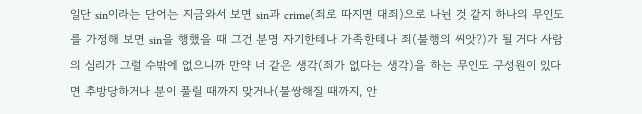일단 sin이라는 단어는 지금와서 보면 sin과 crime(죄로 따지면 대죄)으로 나뉜 것 같지 하나의 무인도를 가정해 보면 sin을 행했을 때 그건 분명 자기한테나 가족한테나 죄(불행의 씨앗?)가 될 거다 사람의 심리가 그럴 수밖에 없으니까 만약 너 같은 생각(죄가 없다는 생각)을 하는 무인도 구성원이 있다면 추방당하거나 분이 풀릴 때까지 맞거나(불쌍해질 때까지, 안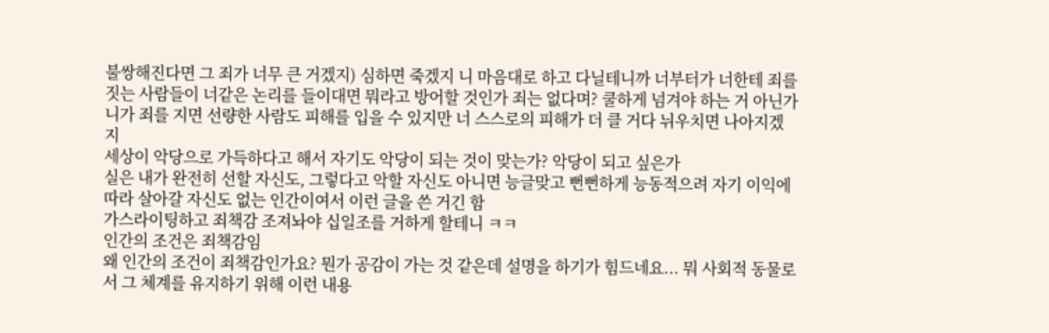불쌍해진다면 그 죄가 너무 큰 거겠지) 심하면 죽겠지 니 마음대로 하고 다닐테니까 너부터가 너한테 죄를 짓는 사람들이 너같은 논리를 들이대면 뭐라고 방어할 것인가 죄는 없다며? 쿨하게 넘겨야 하는 거 아닌가 니가 죄를 지면 선량한 사람도 피해를 입을 수 있지만 너 스스로의 피해가 더 클 거다 뉘우치면 나아지겠지
세상이 악당으로 가득하다고 해서 자기도 악당이 되는 것이 맞는가? 악당이 되고 싶은가
실은 내가 완전히 선할 자신도, 그렇다고 악할 자신도 아니면 능글맞고 뻔뻔하게 능동적으려 자기 이익에 따라 살아갈 자신도 없는 인간이여서 이런 글을 쓴 거긴 함
가스라이팅하고 죄책감 조져놔야 십일조를 거하게 할테니 ㅋㅋ
인간의 조건은 죄책감임
왜 인간의 조건이 죄책감인가요? 뭔가 공감이 가는 것 같은데 설명을 하기가 힘드네요... 뭐 사회적 동물로서 그 체계를 유지하기 위해 이런 내용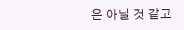은 아닐 것 같고